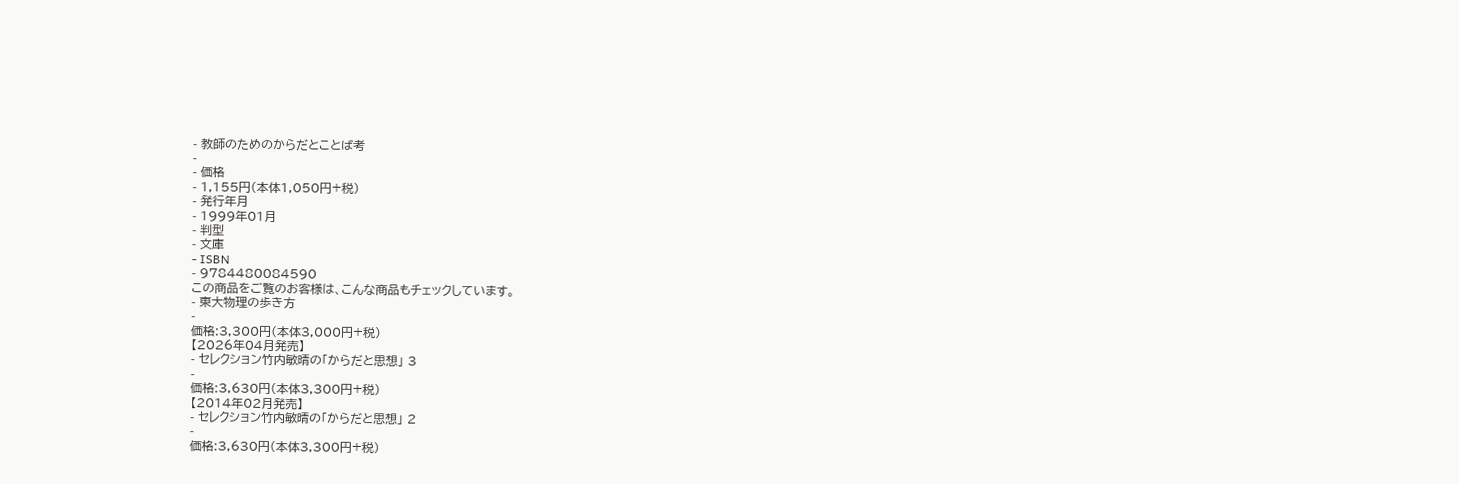- 教師のためのからだとことば考
-
- 価格
- 1,155円(本体1,050円+税)
- 発行年月
- 1999年01月
- 判型
- 文庫
- ISBN
- 9784480084590
この商品をご覧のお客様は、こんな商品もチェックしています。
- 東大物理の歩き方
-
価格:3,300円(本体3,000円+税)
【2026年04月発売】
- セレクション竹内敏晴の「からだと思想」 3
-
価格:3,630円(本体3,300円+税)
【2014年02月発売】
- セレクション竹内敏晴の「からだと思想」 2
-
価格:3,630円(本体3,300円+税)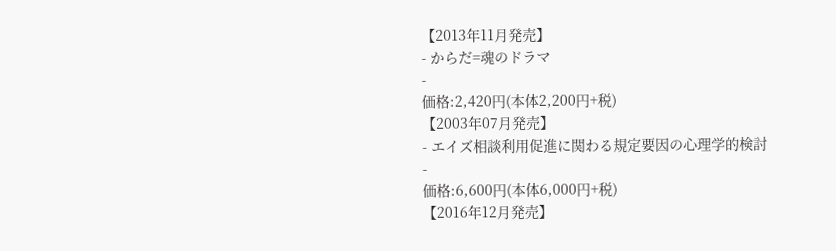【2013年11月発売】
- からだ=魂のドラマ
-
価格:2,420円(本体2,200円+税)
【2003年07月発売】
- エイズ相談利用促進に関わる規定要因の心理学的検討
-
価格:6,600円(本体6,000円+税)
【2016年12月発売】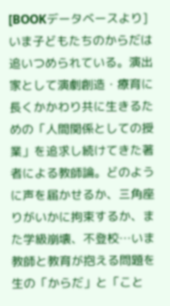[BOOKデータベースより]
いま子どもたちのからだは追いつめられている。演出家として演劇創造・療育に長くかかわり共に生きるための「人間関係としての授業」を追求し続けてきた著者による教師論。どのように声を届かせるか、三角座りがいかに拘束するか、また学級崩壊、不登校…いま教師と教育が抱える問題を生の「からだ」と「こと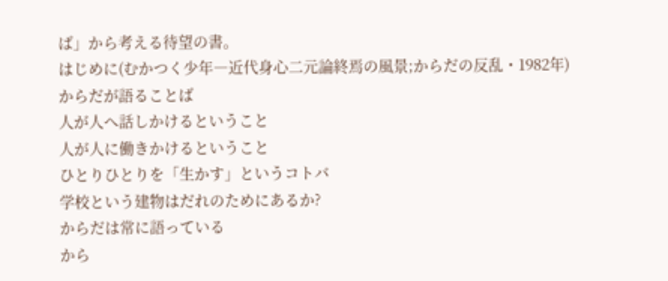ば」から考える待望の書。
はじめに(むかつく少年―近代身心二元論終焉の風景;からだの反乱・1982年)
からだが語ることば
人が人へ話しかけるということ
人が人に働きかけるということ
ひとりひとりを「生かす」というコトバ
学校という建物はだれのためにあるか?
からだは常に語っている
から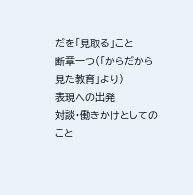だを「見取る」こと
断章一つ(「からだから見た教育」より)
表現への出発
対談・働きかけとしてのこと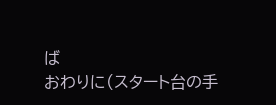ば
おわりに(スタート台の手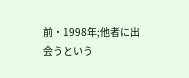前・1998年;他者に出会うという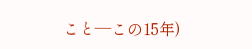こと―この15年)